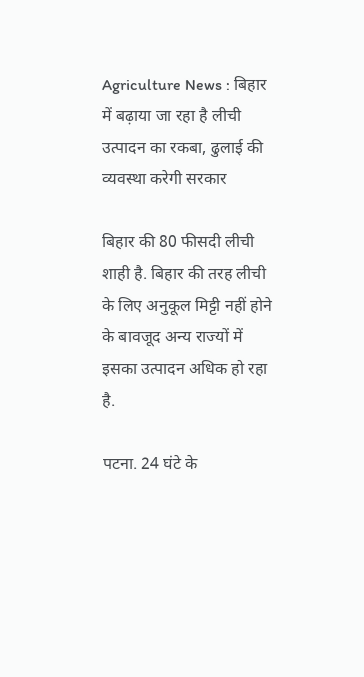Agriculture News : बिहार में बढ़ाया जा रहा है लीची उत्पादन का रकबा, ढुलाई की व्यवस्था करेगी सरकार

बिहार की 80 फीसदी लीची शाही है. बिहार की तरह लीची के लिए अनुकूल मिट्टी नहीं होने के बावजूद अन्य राज्यों में इसका उत्पादन अधिक हो रहा है.

पटना. 24 घंटे के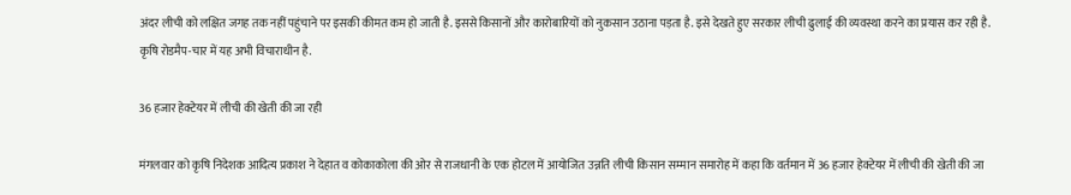अंदर लीची को लक्षित जगह तक नहीं पहुंचाने पर इसकी कीमत कम हो जाती है. इससे किसानों और कारोबारियों को नुकसान उठाना पड़ता है. इसे देखते हुए सरकार लीची ढुलाई की व्यवस्था करने का प्रयास कर रही है. कृषि रोडमैप-चार में यह अभी विचाराधीन है.

36 हजार हेक्टेयर में लीची की खेती की जा रही

मंगलवार को कृषि निदेशक आदित्य प्रकाश ने देहात व कोकाकोला की ओर से राजधानी के एक होटल में आयोजित उन्नति लीची किसान सम्मान समारोह में कहा कि वर्तमान में 36 हजार हेक्टेयर में लीची की खेती की जा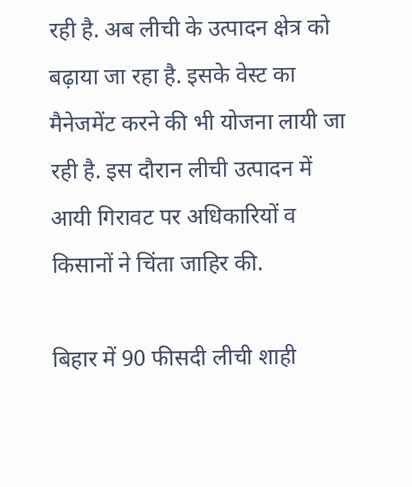रही है. अब लीची के उत्पादन क्षेत्र को बढ़ाया जा रहा है. इसके वेस्ट का मैनेजमेंट करने की भी योजना लायी जा रही है. इस दौरान लीची उत्पादन में आयी गिरावट पर अधिकारियों व किसानों ने चिंता जाहिर की.

बिहार में 90 फीसदी लीची शाही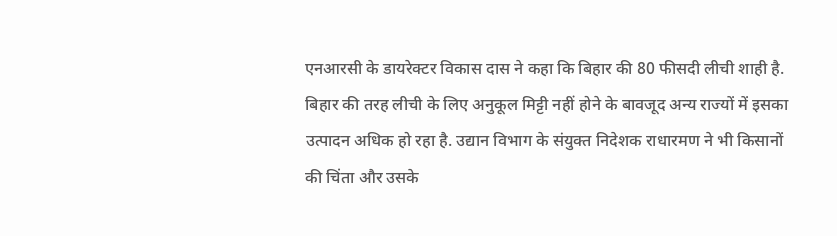एनआरसी के डायरेक्टर विकास दास ने कहा कि बिहार की 80 फीसदी लीची शाही है. बिहार की तरह लीची के लिए अनुकूल मिट्टी नहीं होने के बावजूद अन्य राज्यों में इसका उत्पादन अधिक हो रहा है. उद्यान विभाग के संयुक्त निदेशक राधारमण ने भी किसानों की चिंता और उसके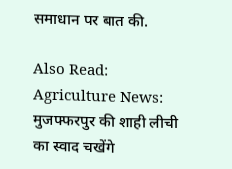समाधान पर बात की.

Also Read: Agriculture News: मुजफ्फरपुर की शाही लीची का स्वाद चखेंगे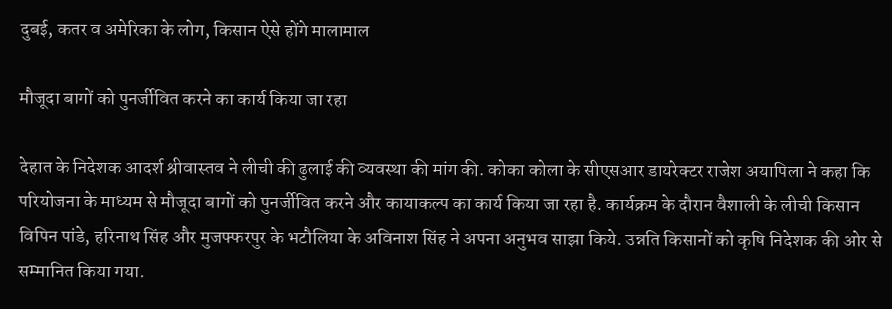दुबई, कतर व अमेरिका के लोग, किसान ऐसे होंगे मालामाल

मौजूदा बागों को पुनर्जीवित करने का कार्य किया जा रहा

देहात के निदेशक आदर्श श्रीवास्तव ने लीची की ढुलाई की व्यवस्था की मांग की. कोका कोला के सीएसआर डायरेक्टर राजेश अयापिला ने कहा कि परियोजना के माध्यम से मौजूदा बागों को पुनर्जीवित करने और कायाकल्प का कार्य किया जा रहा है. कार्यक्रम के दौरान वैशाली के लीची किसान विपिन पांडे, हरिनाथ सिंह और मुजफ्फरपुर के भटौलिया के अविनाश सिंह ने अपना अनुभव साझा किये. उन्नति किसानों को कृषि निदेशक की ओर से सम्मानित किया गया.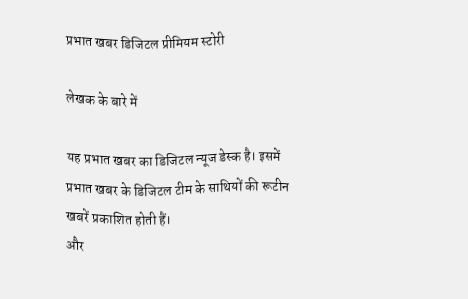प्रभात खबर डिजिटल प्रीमियम स्टोरी

लेखक के बारे में

यह प्रभात खबर का डिजिटल न्यूज डेस्क है। इसमें प्रभात खबर के डिजिटल टीम के साथियों की रूटीन खबरें प्रकाशित होती हैं।
और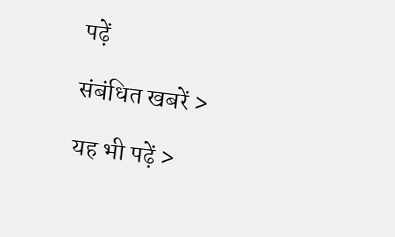पढ़ें

संबंधित खबरें >

यह भी पढ़ें >